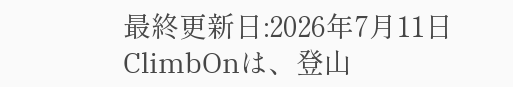最終更新日:2026年7月11日
ClimbOnは、登山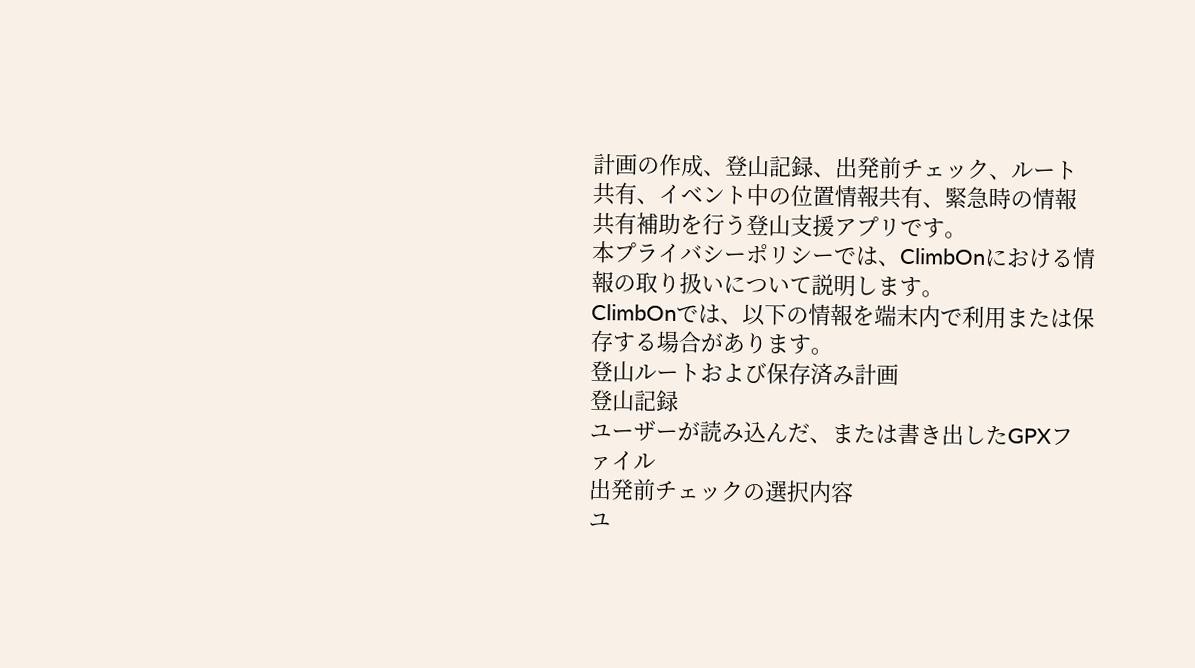計画の作成、登山記録、出発前チェック、ルート共有、イベント中の位置情報共有、緊急時の情報共有補助を行う登山支援アプリです。
本プライバシーポリシーでは、ClimbOnにおける情報の取り扱いについて説明します。
ClimbOnでは、以下の情報を端末内で利用または保存する場合があります。
登山ルートおよび保存済み計画
登山記録
ユーザーが読み込んだ、または書き出したGPXファイル
出発前チェックの選択内容
ユ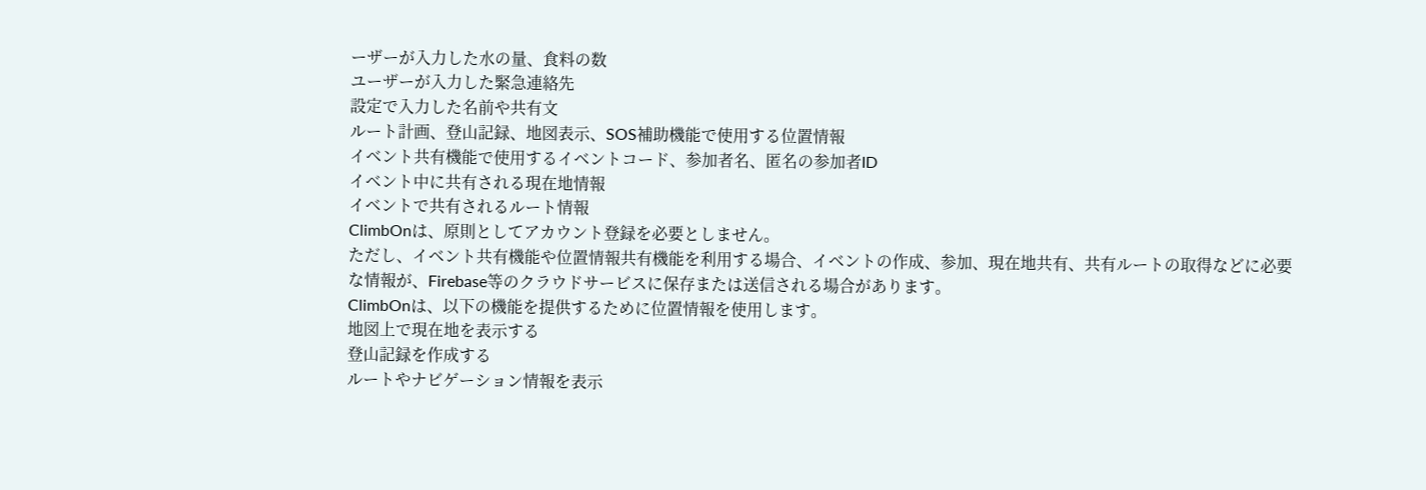ーザーが入力した水の量、食料の数
ユーザーが入力した緊急連絡先
設定で入力した名前や共有文
ルート計画、登山記録、地図表示、SOS補助機能で使用する位置情報
イベント共有機能で使用するイベントコード、参加者名、匿名の参加者ID
イベント中に共有される現在地情報
イベントで共有されるルート情報
ClimbOnは、原則としてアカウント登録を必要としません。
ただし、イベント共有機能や位置情報共有機能を利用する場合、イベントの作成、参加、現在地共有、共有ルートの取得などに必要な情報が、Firebase等のクラウドサービスに保存または送信される場合があります。
ClimbOnは、以下の機能を提供するために位置情報を使用します。
地図上で現在地を表示する
登山記録を作成する
ルートやナビゲーション情報を表示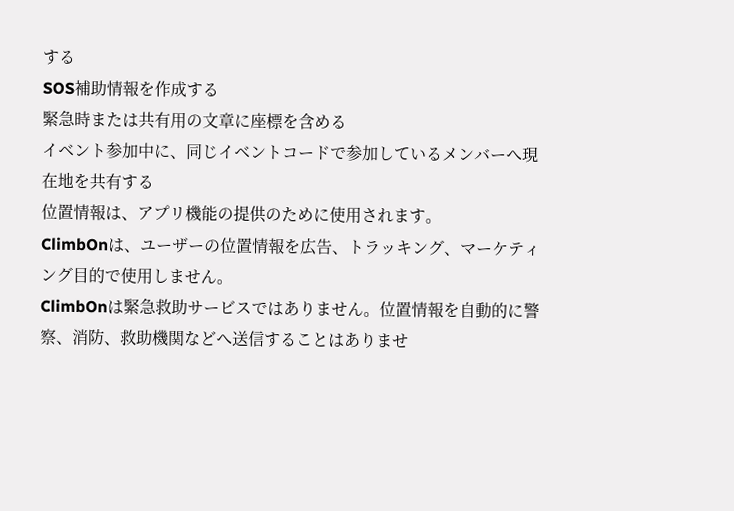する
SOS補助情報を作成する
緊急時または共有用の文章に座標を含める
イベント参加中に、同じイベントコードで参加しているメンバーへ現在地を共有する
位置情報は、アプリ機能の提供のために使用されます。
ClimbOnは、ユーザーの位置情報を広告、トラッキング、マーケティング目的で使用しません。
ClimbOnは緊急救助サービスではありません。位置情報を自動的に警察、消防、救助機関などへ送信することはありませ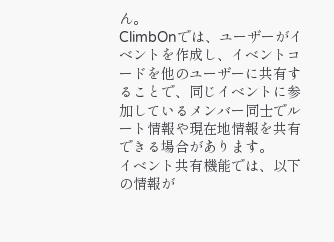ん。
ClimbOnでは、ユーザーがイベントを作成し、イベントコードを他のユーザーに共有することで、同じイベントに参加しているメンバー同士でルート情報や現在地情報を共有できる場合があります。
イベント共有機能では、以下の情報が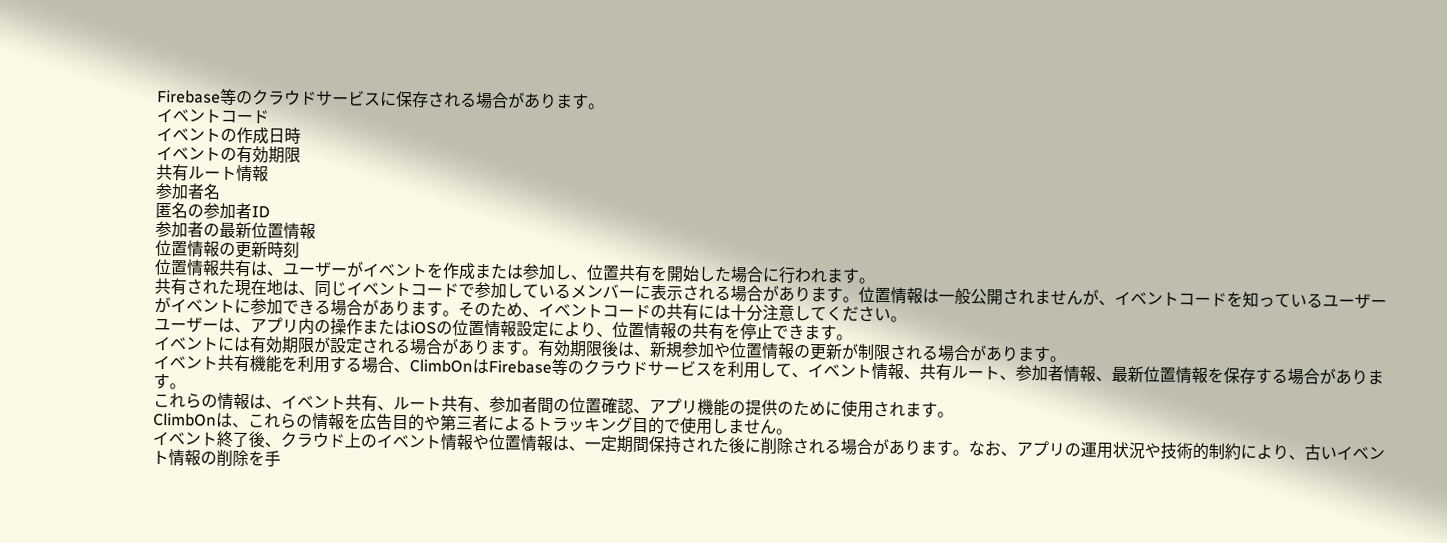Firebase等のクラウドサービスに保存される場合があります。
イベントコード
イベントの作成日時
イベントの有効期限
共有ルート情報
参加者名
匿名の参加者ID
参加者の最新位置情報
位置情報の更新時刻
位置情報共有は、ユーザーがイベントを作成または参加し、位置共有を開始した場合に行われます。
共有された現在地は、同じイベントコードで参加しているメンバーに表示される場合があります。位置情報は一般公開されませんが、イベントコードを知っているユーザーがイベントに参加できる場合があります。そのため、イベントコードの共有には十分注意してください。
ユーザーは、アプリ内の操作またはiOSの位置情報設定により、位置情報の共有を停止できます。
イベントには有効期限が設定される場合があります。有効期限後は、新規参加や位置情報の更新が制限される場合があります。
イベント共有機能を利用する場合、ClimbOnはFirebase等のクラウドサービスを利用して、イベント情報、共有ルート、参加者情報、最新位置情報を保存する場合があります。
これらの情報は、イベント共有、ルート共有、参加者間の位置確認、アプリ機能の提供のために使用されます。
ClimbOnは、これらの情報を広告目的や第三者によるトラッキング目的で使用しません。
イベント終了後、クラウド上のイベント情報や位置情報は、一定期間保持された後に削除される場合があります。なお、アプリの運用状況や技術的制約により、古いイベント情報の削除を手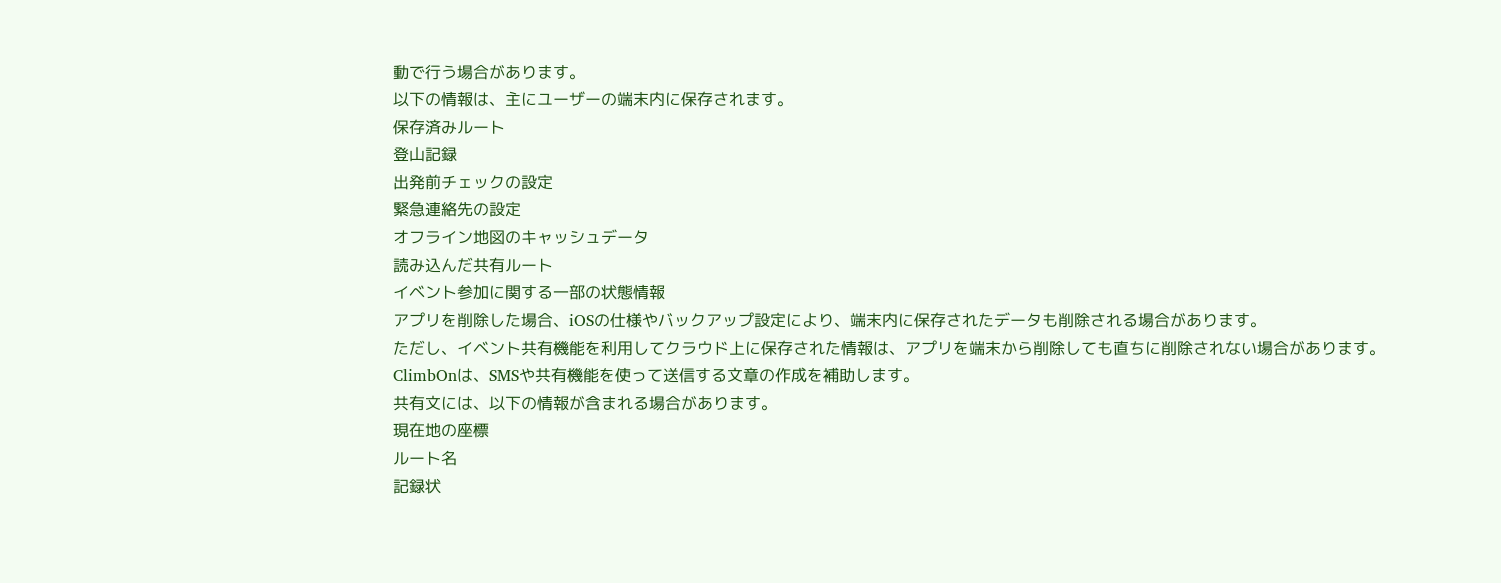動で行う場合があります。
以下の情報は、主にユーザーの端末内に保存されます。
保存済みルート
登山記録
出発前チェックの設定
緊急連絡先の設定
オフライン地図のキャッシュデータ
読み込んだ共有ルート
イベント参加に関する一部の状態情報
アプリを削除した場合、iOSの仕様やバックアップ設定により、端末内に保存されたデータも削除される場合があります。
ただし、イベント共有機能を利用してクラウド上に保存された情報は、アプリを端末から削除しても直ちに削除されない場合があります。
ClimbOnは、SMSや共有機能を使って送信する文章の作成を補助します。
共有文には、以下の情報が含まれる場合があります。
現在地の座標
ルート名
記録状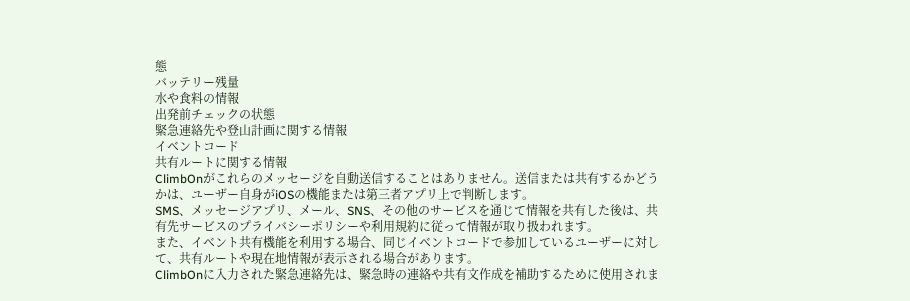態
バッテリー残量
水や食料の情報
出発前チェックの状態
緊急連絡先や登山計画に関する情報
イベントコード
共有ルートに関する情報
ClimbOnがこれらのメッセージを自動送信することはありません。送信または共有するかどうかは、ユーザー自身がiOSの機能または第三者アプリ上で判断します。
SMS、メッセージアプリ、メール、SNS、その他のサービスを通じて情報を共有した後は、共有先サービスのプライバシーポリシーや利用規約に従って情報が取り扱われます。
また、イベント共有機能を利用する場合、同じイベントコードで参加しているユーザーに対して、共有ルートや現在地情報が表示される場合があります。
ClimbOnに入力された緊急連絡先は、緊急時の連絡や共有文作成を補助するために使用されま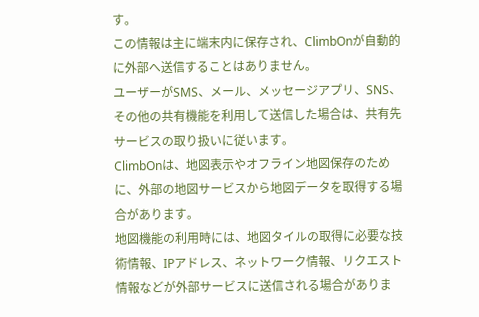す。
この情報は主に端末内に保存され、ClimbOnが自動的に外部へ送信することはありません。
ユーザーがSMS、メール、メッセージアプリ、SNS、その他の共有機能を利用して送信した場合は、共有先サービスの取り扱いに従います。
ClimbOnは、地図表示やオフライン地図保存のために、外部の地図サービスから地図データを取得する場合があります。
地図機能の利用時には、地図タイルの取得に必要な技術情報、IPアドレス、ネットワーク情報、リクエスト情報などが外部サービスに送信される場合がありま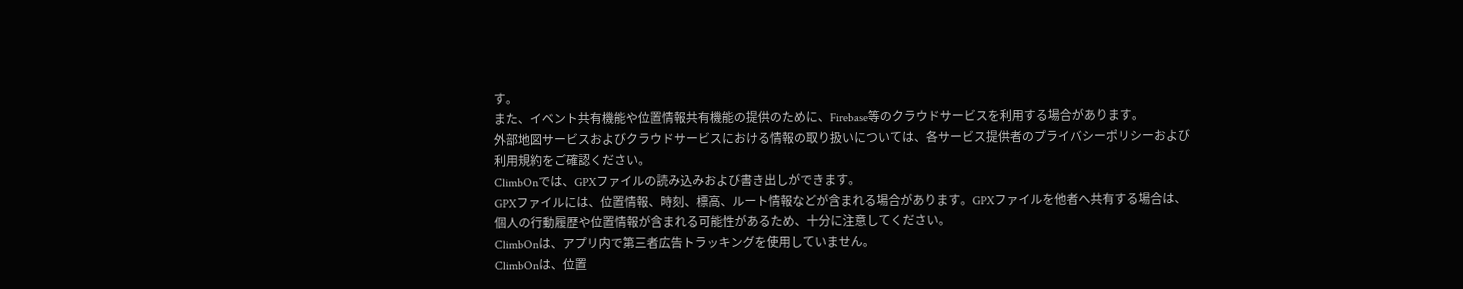す。
また、イベント共有機能や位置情報共有機能の提供のために、Firebase等のクラウドサービスを利用する場合があります。
外部地図サービスおよびクラウドサービスにおける情報の取り扱いについては、各サービス提供者のプライバシーポリシーおよび利用規約をご確認ください。
ClimbOnでは、GPXファイルの読み込みおよび書き出しができます。
GPXファイルには、位置情報、時刻、標高、ルート情報などが含まれる場合があります。GPXファイルを他者へ共有する場合は、個人の行動履歴や位置情報が含まれる可能性があるため、十分に注意してください。
ClimbOnは、アプリ内で第三者広告トラッキングを使用していません。
ClimbOnは、位置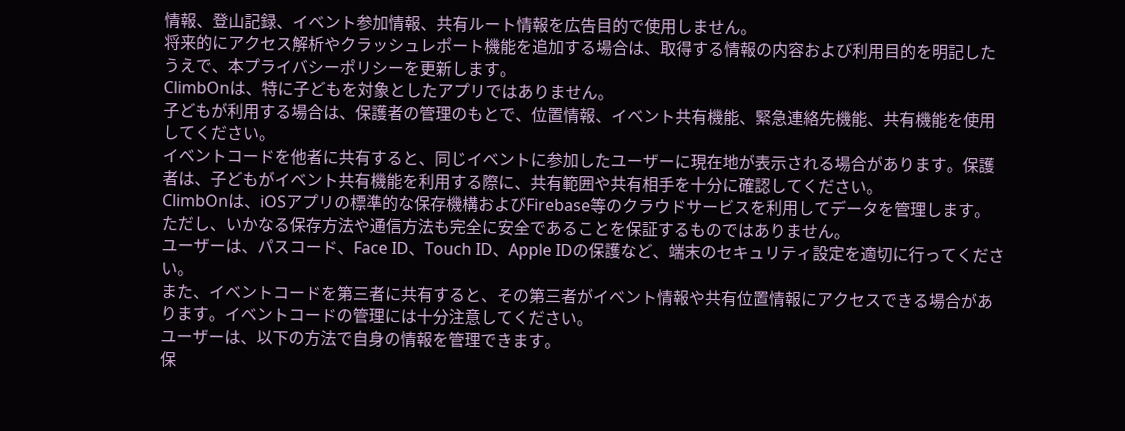情報、登山記録、イベント参加情報、共有ルート情報を広告目的で使用しません。
将来的にアクセス解析やクラッシュレポート機能を追加する場合は、取得する情報の内容および利用目的を明記したうえで、本プライバシーポリシーを更新します。
ClimbOnは、特に子どもを対象としたアプリではありません。
子どもが利用する場合は、保護者の管理のもとで、位置情報、イベント共有機能、緊急連絡先機能、共有機能を使用してください。
イベントコードを他者に共有すると、同じイベントに参加したユーザーに現在地が表示される場合があります。保護者は、子どもがイベント共有機能を利用する際に、共有範囲や共有相手を十分に確認してください。
ClimbOnは、iOSアプリの標準的な保存機構およびFirebase等のクラウドサービスを利用してデータを管理します。
ただし、いかなる保存方法や通信方法も完全に安全であることを保証するものではありません。
ユーザーは、パスコード、Face ID、Touch ID、Apple IDの保護など、端末のセキュリティ設定を適切に行ってください。
また、イベントコードを第三者に共有すると、その第三者がイベント情報や共有位置情報にアクセスできる場合があります。イベントコードの管理には十分注意してください。
ユーザーは、以下の方法で自身の情報を管理できます。
保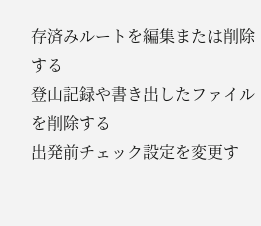存済みルートを編集または削除する
登山記録や書き出したファイルを削除する
出発前チェック設定を変更す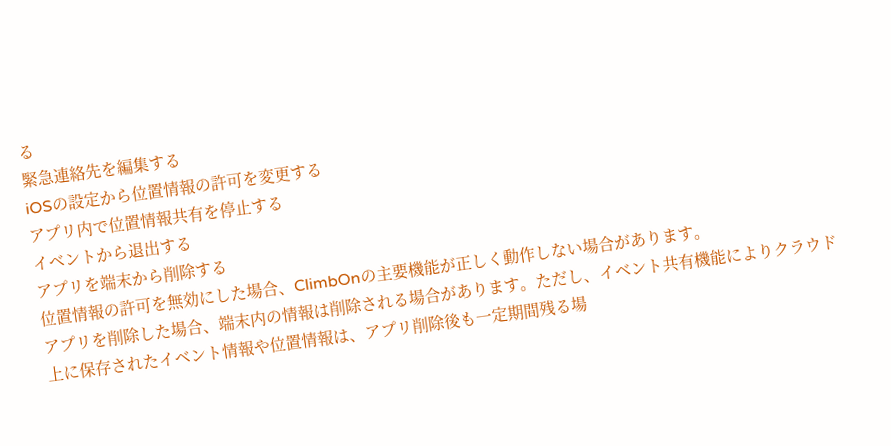る
緊急連絡先を編集する
iOSの設定から位置情報の許可を変更する
アプリ内で位置情報共有を停止する
イベントから退出する
アプリを端末から削除する
位置情報の許可を無効にした場合、ClimbOnの主要機能が正しく動作しない場合があります。
アプリを削除した場合、端末内の情報は削除される場合があります。ただし、イベント共有機能によりクラウド上に保存されたイベント情報や位置情報は、アプリ削除後も一定期間残る場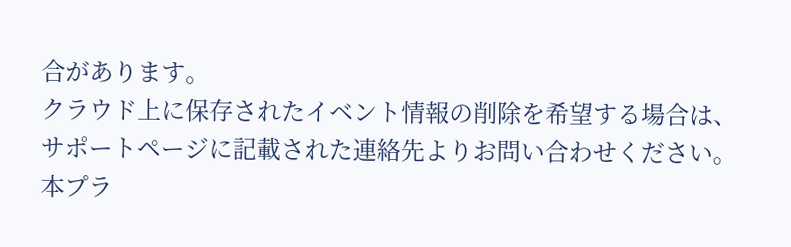合があります。
クラウド上に保存されたイベント情報の削除を希望する場合は、サポートページに記載された連絡先よりお問い合わせください。
本プラ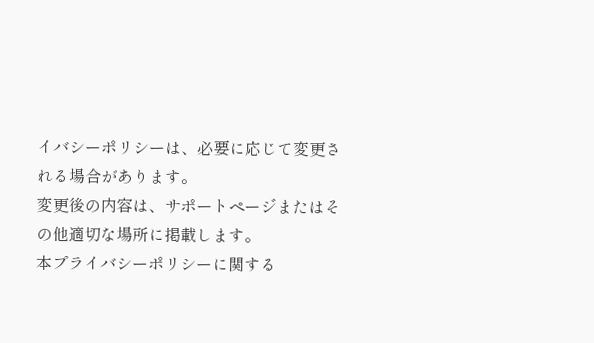イバシーポリシーは、必要に応じて変更される場合があります。
変更後の内容は、サポートページまたはその他適切な場所に掲載します。
本プライバシーポリシーに関する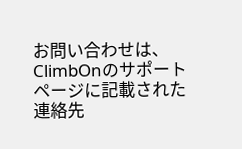お問い合わせは、ClimbOnのサポートページに記載された連絡先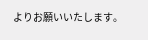よりお願いいたします。